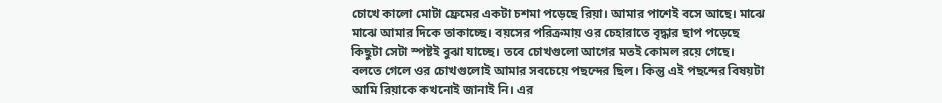চোখে কালো মোটা ফ্রেমের একটা চশমা পড়েছে রিয়া। আমার পাশেই বসে আছে। মাঝে মাঝে আমার দিকে তাকাচ্ছে। বয়সের পরিক্রমায় ওর চেহারাতে বৃদ্ধার ছাপ পড়েছে কিছুটা সেটা স্পষ্টই বুঝা যাচ্ছে। তবে চোখগুলো আগের মতই কোমল রয়ে গেছে। বলতে গেলে ওর চোখগুলোই আমার সবচেয়ে পছন্দের ছিল। কিন্তু এই পছন্দের বিষয়টা আমি রিয়াকে কখনোই জানাই নি। এর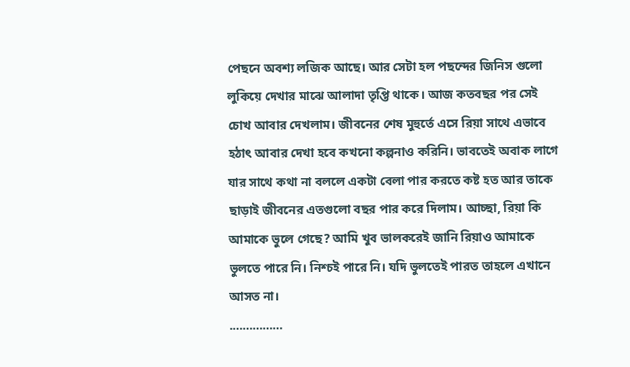পেছনে অবশ্য লজিক আছে। আর সেটা হল পছন্দের জিনিস গুলো লুকিয়ে দেখার মাঝে আলাদা তৃপ্তি থাকে। আজ কতবছর পর সেই চোখ আবার দেখলাম। জীবনের শেষ মুহুর্তে এসে রিয়া সাথে এভাবে হঠাৎ আবার দেখা হবে কখনো কল্পনাও করিনি। ভাবতেই অবাক লাগে যার সাথে কথা না বললে একটা বেলা পার করতে কষ্ট হত আর তাকে ছাড়াই জীবনের এতগুলো বছর পার করে দিলাম। আচ্ছা, রিয়া কি আমাকে ভুলে গেছে? আমি খুব ভালকরেই জানি রিয়াও আমাকে ভুলতে পারে নি। নিশ্চই পারে নি। যদি ভুলতেই পারত তাহলে এখানে আসত না।
.……………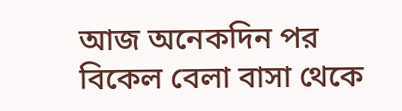আজ অনেকদিন পর বিকেল বেলা বাসা থেকে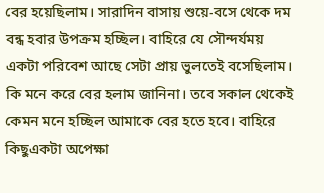বের হয়েছিলাম। সারাদিন বাসায় শুয়ে-বসে থেকে দম বন্ধ হবার উপক্রম হচ্ছিল। বাহিরে যে সৌন্দর্যময় একটা পরিবেশ আছে সেটা প্রায় ভুলতেই বসেছিলাম। কি মনে করে বের হলাম জানিনা। তবে সকাল থেকেই কেমন মনে হচ্ছিল আমাকে বের হতে হবে। বাহিরে কিছুএকটা অপেক্ষা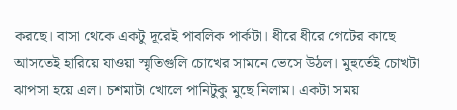করছে। বাসা থেকে একটু দূরেই পাবলিক পার্কটা। ধীরে ধীরে গেটের কাছে আসতেই হারিয়ে যাওয়া স্মৃতিগুলি চোখের সামনে ভেসে উঠল। মুহুর্তেই চোখটা ঝাপসা হয়ে এল। চশমাটা খোলে পানিটুকু মুছে নিলাম। একটা সময়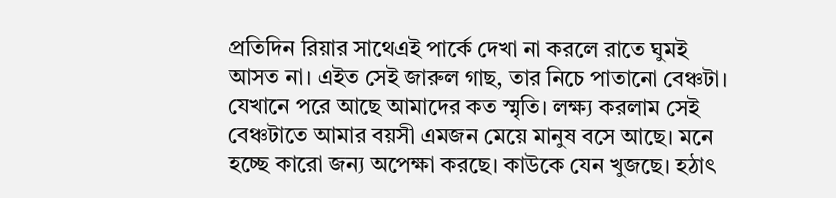প্রতিদিন রিয়ার সাথেএই পার্কে দেখা না করলে রাতে ঘুমই আসত না। এইত সেই জারুল গাছ, তার নিচে পাতানো বেঞ্চটা। যেখানে পরে আছে আমাদের কত স্মৃতি। লক্ষ্য করলাম সেই বেঞ্চটাতে আমার বয়সী এমজন মেয়ে মানুষ বসে আছে। মনে হচ্ছে কারো জন্য অপেক্ষা করছে। কাউকে যেন খুজছে। হঠাৎ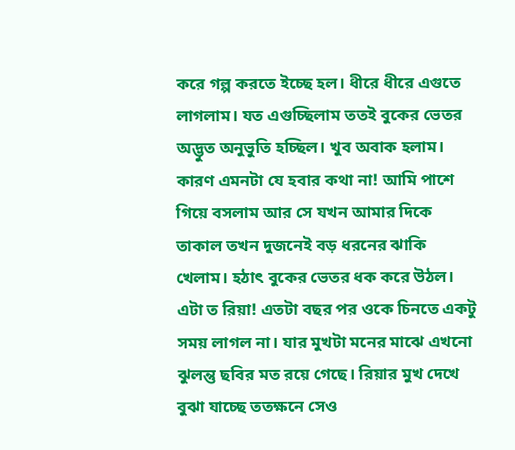করে গল্প করতে ইচ্ছে হল। ধীরে ধীরে এগুতে লাগলাম। যত এগুচ্ছিলাম ততই বুকের ভেতর অদ্ভুত অনুভুতি হচ্ছিল। খুব অবাক হলাম। কারণ এমনটা যে হবার কথা না! আমি পাশে গিয়ে বসলাম আর সে যখন আমার দিকে তাকাল তখন দুজনেই বড় ধরনের ঝাকি খেলাম। হঠাৎ বুকের ভেতর ধক করে উঠল। এটা ত রিয়া! এতটা বছর পর ওকে চিনতে একটু সময় লাগল না। যার মুখটা মনের মাঝে এখনো ঝুলন্তু ছবির মত রয়ে গেছে। রিয়ার মুখ দেখে বুঝা যাচ্ছে ততক্ষনে সেও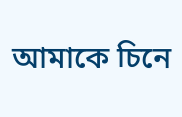আমাকে চিনে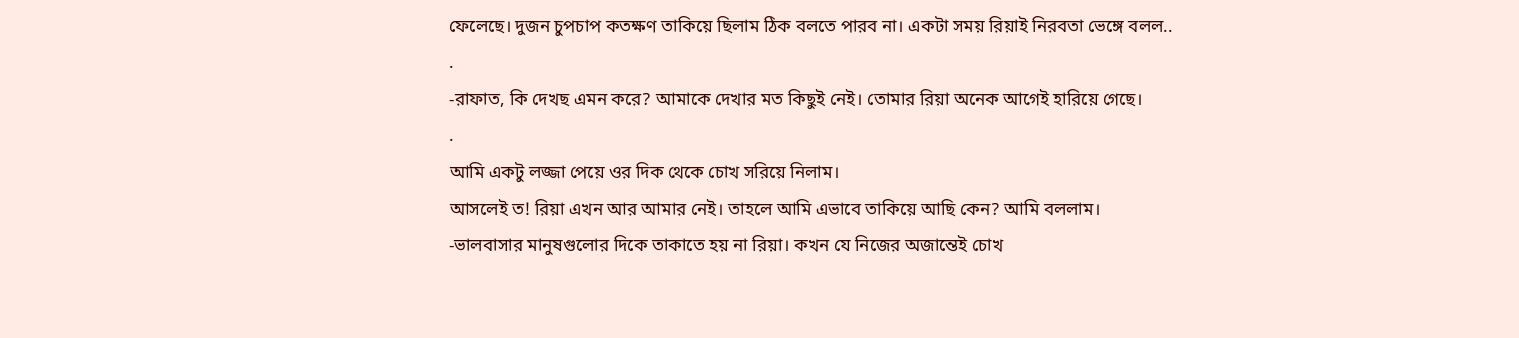ফেলেছে। দুজন চুপচাপ কতক্ষণ তাকিয়ে ছিলাম ঠিক বলতে পারব না। একটা সময় রিয়াই নিরবতা ভেঙ্গে বলল..
.
-রাফাত, কি দেখছ এমন করে? আমাকে দেখার মত কিছুই নেই। তোমার রিয়া অনেক আগেই হারিয়ে গেছে।
.
আমি একটু লজ্জা পেয়ে ওর দিক থেকে চোখ সরিয়ে নিলাম।
আসলেই ত! রিয়া এখন আর আমার নেই। তাহলে আমি এভাবে তাকিয়ে আছি কেন? আমি বললাম।
-ভালবাসার মানুষগুলোর দিকে তাকাতে হয় না রিয়া। কখন যে নিজের অজান্তেই চোখ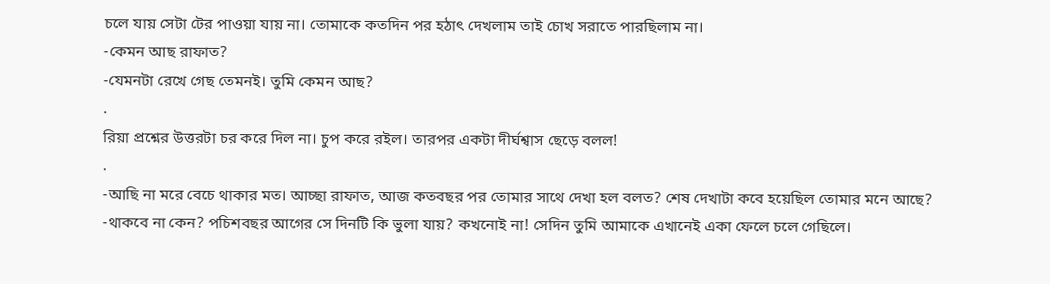চলে যায় সেটা টের পাওয়া যায় না। তোমাকে কতদিন পর হঠাৎ দেখলাম তাই চোখ সরাতে পারছিলাম না।
-কেমন আছ রাফাত?
-যেমনটা রেখে গেছ তেমনই। তুমি কেমন আছ?
.
রিয়া প্রশ্নের উত্তরটা চর করে দিল না। চুপ করে রইল। তারপর একটা দীর্ঘশ্বাস ছেড়ে বলল!
.
-আছি না মরে বেচে থাকার মত। আচ্ছা রাফাত, আজ কতবছর পর তোমার সাথে দেখা হল বলত? শেষ দেখাটা কবে হয়েছিল তোমার মনে আছে?
-থাকবে না কেন? পচিশবছর আগের সে দিনটি কি ভুলা যায়? কখনোই না! সেদিন তুমি আমাকে এখানেই একা ফেলে চলে গেছিলে।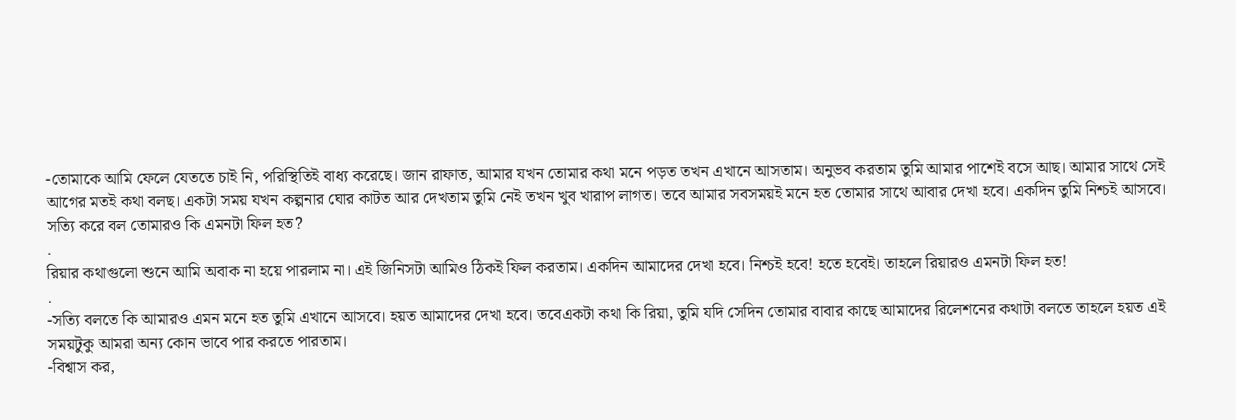-তোমাকে আমি ফেলে যেততে চাই নি, পরিস্থিতিই বাধ্য করেছে। জান রাফাত, আমার যখন তোমার কথা মনে পড়ত তখন এখানে আসতাম। অনুভব করতাম তুমি আমার পাশেই বসে আছ। আমার সাথে সেই আগের মতই কথা বলছ। একটা সময় যখন কল্পনার ঘোর কাটত আর দেখতাম তুমি নেই তখন খুব খারাপ লাগত। তবে আমার সবসময়ই মনে হত তোমার সাথে আবার দেখা হবে। একদিন তুমি নিশ্চই আসবে। সত্যি করে বল তোমারও কি এমনটা ফিল হত?
.
রিয়ার কথাগুলো শুনে আমি অবাক না হয়ে পারলাম না। এই জিনিসটা আমিও ঠিকই ফিল করতাম। একদিন আমাদের দেখা হবে। নিশ্চই হবে! হতে হবেই। তাহলে রিয়ারও এমনটা ফিল হত!
.
-সত্যি বলতে কি আমারও এমন মনে হত তুমি এখানে আসবে। হয়ত আমাদের দেখা হবে। তবেএকটা কথা কি রিয়া, তুমি যদি সেদিন তোমার বাবার কাছে আমাদের রিলেশনের কথাটা বলতে তাহলে হয়ত এই সময়টুকু আমরা অন্য কোন ভাবে পার করতে পারতাম।
-বিশ্বাস কর,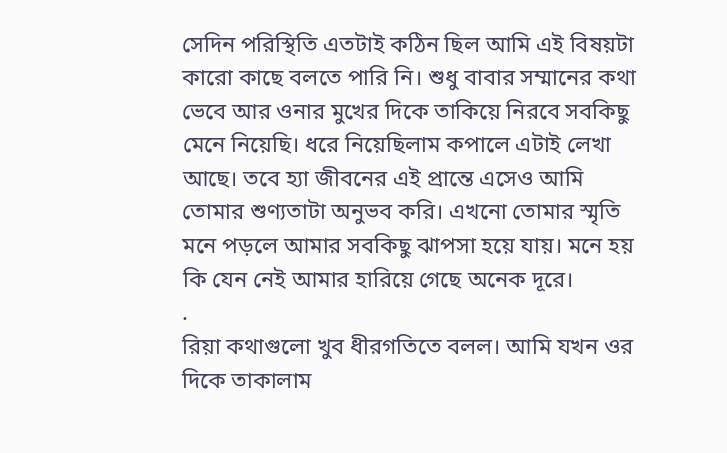সেদিন পরিস্থিতি এতটাই কঠিন ছিল আমি এই বিষয়টা কারো কাছে বলতে পারি নি। শুধু বাবার সম্মানের কথা ভেবে আর ওনার মুখের দিকে তাকিয়ে নিরবে সবকিছু মেনে নিয়েছি। ধরে নিয়েছিলাম কপালে এটাই লেখা আছে। তবে হ্যা জীবনের এই প্রান্তে এসেও আমি তোমার শুণ্যতাটা অনুভব করি। এখনো তোমার স্মৃতি মনে পড়লে আমার সবকিছু ঝাপসা হয়ে যায়। মনে হয় কি যেন নেই আমার হারিয়ে গেছে অনেক দূরে।
.
রিয়া কথাগুলো খুব ধীরগতিতে বলল। আমি যখন ওর দিকে তাকালাম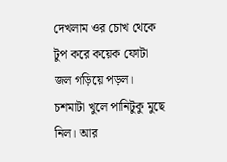দেখলাম ওর চোখ থেকে টুপ করে কয়েক ফোটা জল গড়িয়ে পড়ল। চশমাটা খুলে পানিটুকু মুছে নিল। আর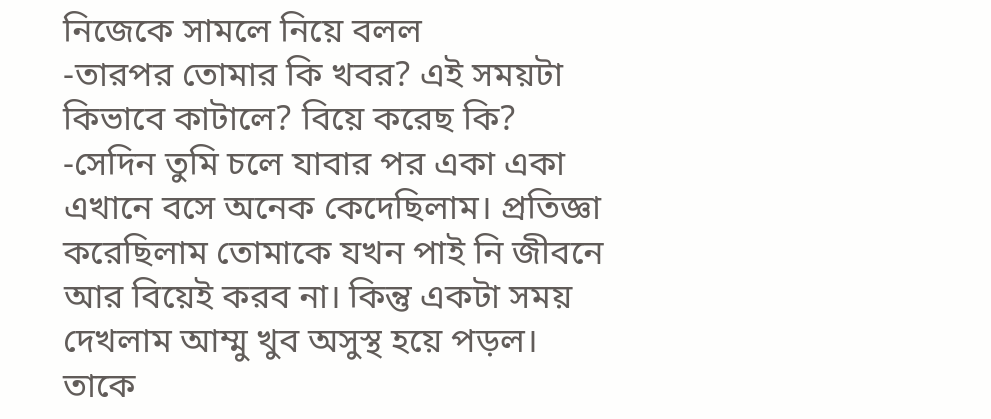নিজেকে সামলে নিয়ে বলল
-তারপর তোমার কি খবর? এই সময়টা কিভাবে কাটালে? বিয়ে করেছ কি?
-সেদিন তুমি চলে যাবার পর একা একা এখানে বসে অনেক কেদেছিলাম। প্রতিজ্ঞা করেছিলাম তোমাকে যখন পাই নি জীবনে আর বিয়েই করব না। কিন্তু একটা সময় দেখলাম আম্মু খুব অসুস্থ হয়ে পড়ল। তাকে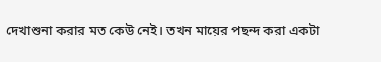দেখাশুনা করার মত কেউ নেই। তখন মায়ের পছন্দ করা একটা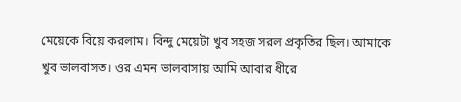মেয়েকে বিয়ে করলাম। বিন্দু মেয়েটা খুব সহজ সরল প্রকৃতির ছিল। আমাকে খুব ভালবাসত। ওর এমন ভালবাসায় আমি আবার ধীরে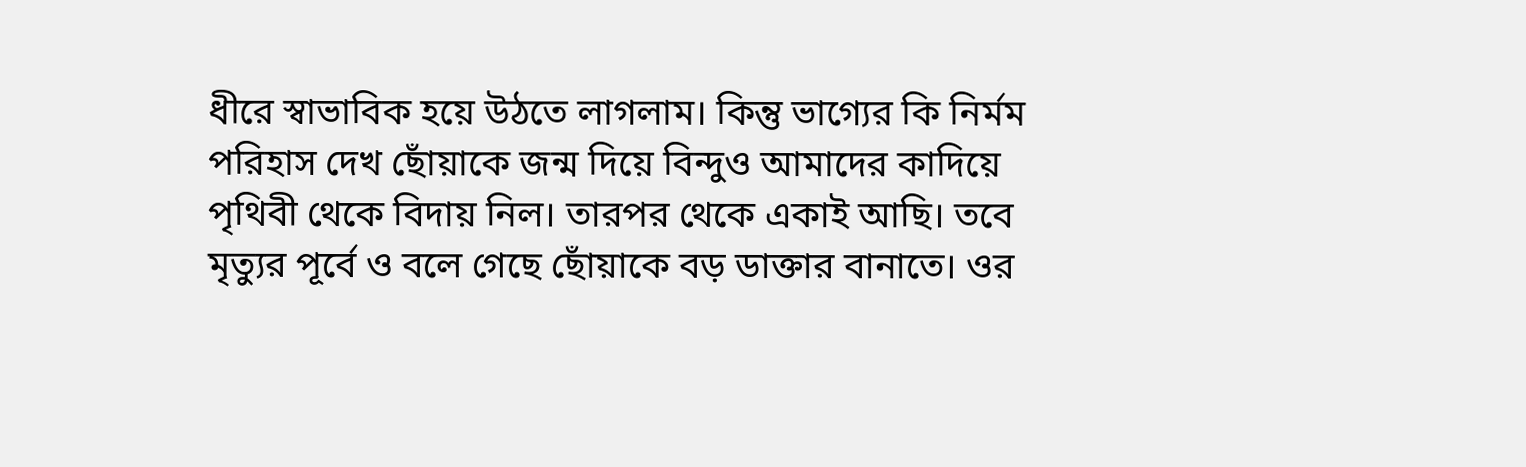ধীরে স্বাভাবিক হয়ে উঠতে লাগলাম। কিন্তু ভাগ্যের কি নির্মম পরিহাস দেখ ছোঁয়াকে জন্ম দিয়ে বিন্দুও আমাদের কাদিয়ে পৃথিবী থেকে বিদায় নিল। তারপর থেকে একাই আছি। তবে মৃত্যুর পূর্বে ও বলে গেছে ছোঁয়াকে বড় ডাক্তার বানাতে। ওর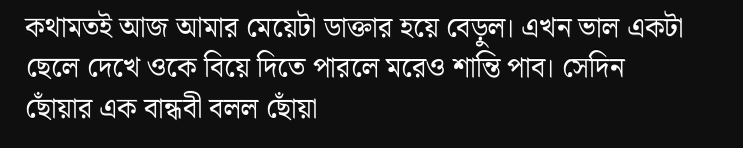কথামতই আজ আমার মেয়েটা ডাক্তার হয়ে বেড়ুল। এখন ভাল একটা ছেলে দেখে ওকে বিয়ে দিতে পারলে মরেও শান্তি পাব। সেদিন ছোঁয়ার এক বান্ধবী বলল ছোঁয়া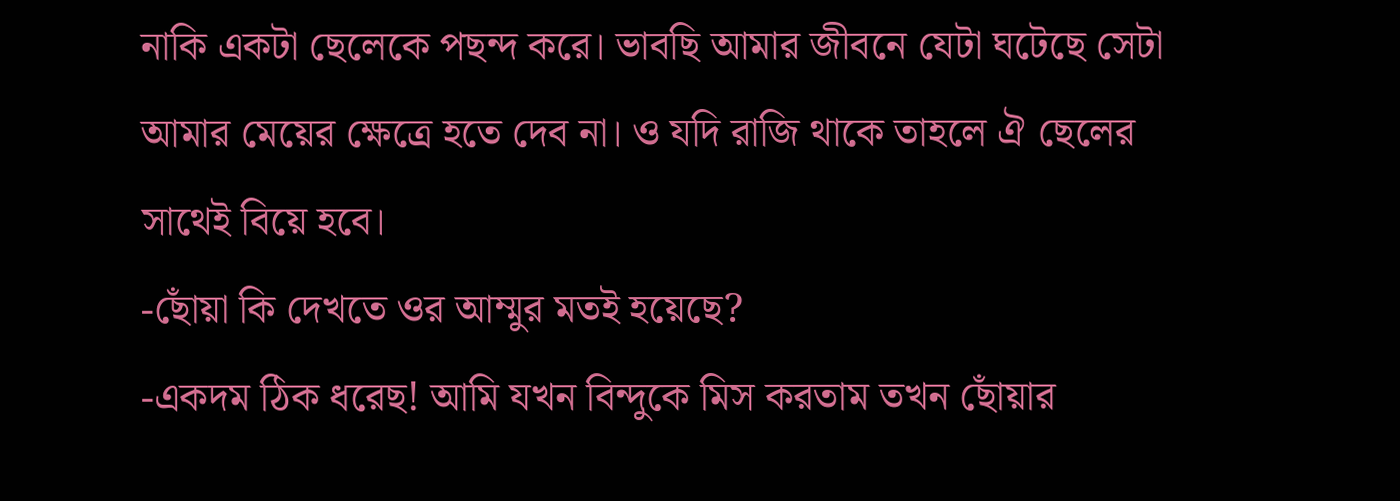নাকি একটা ছেলেকে পছন্দ করে। ভাবছি আমার জীবনে যেটা ঘটেছে সেটা আমার মেয়ের ক্ষেত্রে হতে দেব না। ও যদি রাজি থাকে তাহলে ঐ ছেলের সাথেই বিয়ে হবে।
-ছোঁয়া কি দেখতে ওর আম্মুর মতই হয়েছে?
-একদম ঠিক ধরেছ! আমি যখন বিন্দুকে মিস করতাম তখন ছোঁয়ার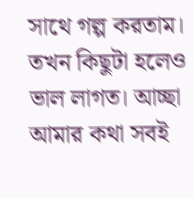সাথে গল্প করতাম। তখন কিছুটা হলেও ভাল লাগত। আচ্ছা আমার কথা সবই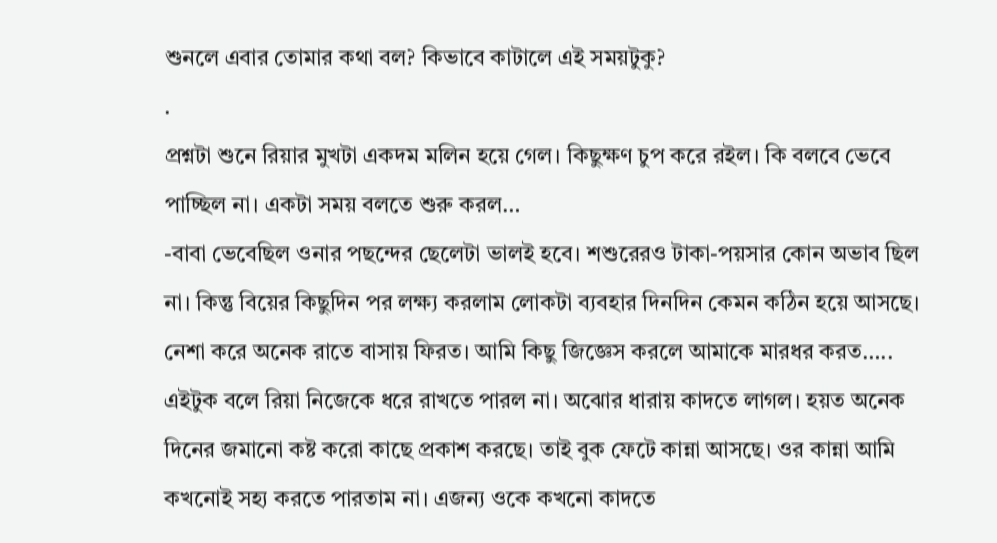শুনলে এবার তোমার কথা বল? কিভাবে কাটালে এই সময়টুকু?
.
প্রশ্নটা শুনে রিয়ার মুখটা একদম মলিন হয়ে গেল। কিছুক্ষণ চুপ করে রইল। কি বলবে ভেবে পাচ্ছিল না। একটা সময় বলতে শুরু করল…
-বাবা ভেবেছিল ওনার পছন্দের ছেলেটা ভালই হবে। শশুরেরও টাকা-পয়সার কোন অভাব ছিল না। কিন্তু বিয়ের কিছুদিন পর লক্ষ্য করলাম লোকটা ব্যবহার দিনদিন কেমন কঠিন হয়ে আসছে। নেশা করে অনেক রাতে বাসায় ফিরত। আমি কিছু জিজ্ঞেস করলে আমাকে মারধর করত…..
এইটুক বলে রিয়া নিজেকে ধরে রাখতে পারল না। অঝোর ধারায় কাদতে লাগল। হয়ত অনেক দিনের জমানো কষ্ট করো কাছে প্রকাশ করছে। তাই বুক ফেটে কান্না আসছে। ওর কান্না আমি কখনোই সহ্য করতে পারতাম না। এজন্য ওকে কখনো কাদতে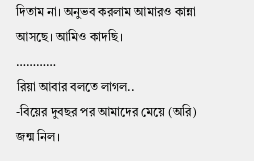দিতাম না। অনুভব করলাম আমারও কান্না আসছে। আমিও কাদছি।
…………
রিয়া আবার বলতে লাগল..
-বিয়ের দুবছর পর আমাদের মেয়ে (অরি) জন্ম নিল।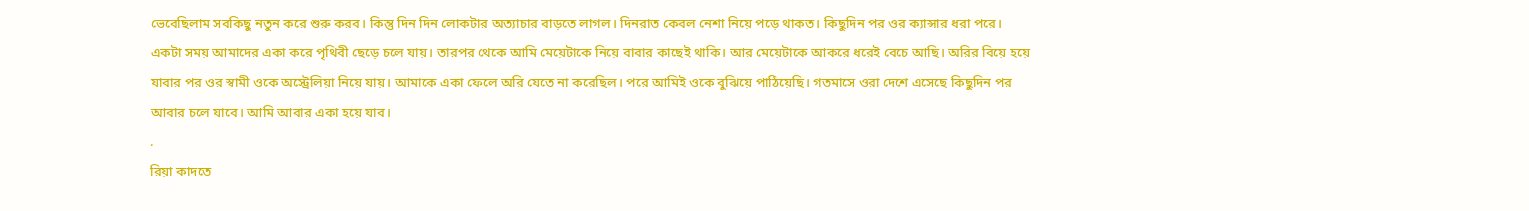ভেবেছিলাম সবকিছু নতুন করে শুরু করব। কিন্তু দিন দিন লোকটার অত্যাচার বাড়তে লাগল। দিনরাত কেবল নেশা নিয়ে পড়ে থাকত। কিছুদিন পর ওর ক্যান্সার ধরা পরে। একটা সময় আমাদের একা করে পৃথিবী ছেড়ে চলে যায়। তারপর থেকে আমি মেয়েটাকে নিয়ে বাবার কাছেই থাকি। আর মেয়েটাকে আকরে ধরেই বেচে আছি। অরির বিয়ে হয়ে যাবার পর ওর স্বামী ওকে অস্ট্রেলিয়া নিয়ে যায়। আমাকে একা ফেলে অরি যেতে না করেছিল। পরে আমিই ওকে বুঝিয়ে পাঠিয়েছি। গতমাসে ওরা দেশে এসেছে কিছুদিন পর আবার চলে যাবে। আমি আবার একা হয়ে যাব।
.
রিয়া কাদতে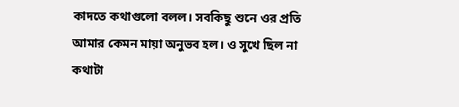কাদতে কথাগুলো বলল। সবকিছু শুনে ওর প্রতি আমার কেমন মায়া অনুভব হল। ও সুখে ছিল না কথাটা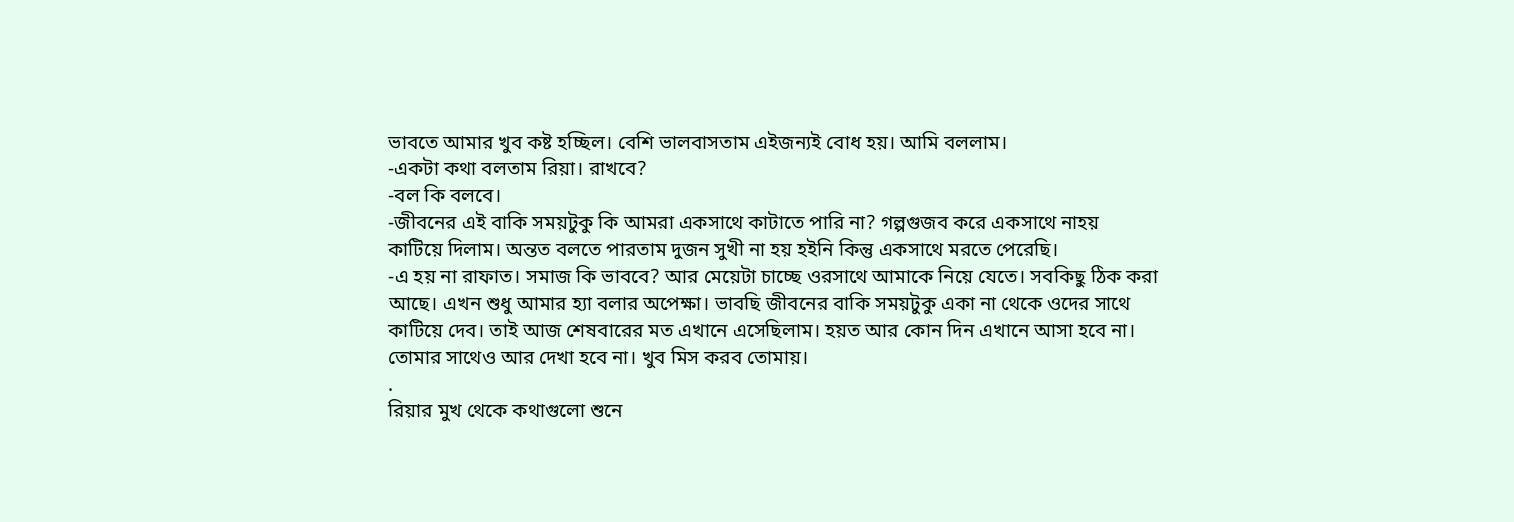ভাবতে আমার খুব কষ্ট হচ্ছিল। বেশি ভালবাসতাম এইজন্যই বোধ হয়। আমি বললাম।
-একটা কথা বলতাম রিয়া। রাখবে?
-বল কি বলবে।
-জীবনের এই বাকি সময়টুকু কি আমরা একসাথে কাটাতে পারি না? গল্পগুজব করে একসাথে নাহয় কাটিয়ে দিলাম। অন্তত বলতে পারতাম দুজন সুখী না হয় হইনি কিন্তু একসাথে মরতে পেরেছি।
-এ হয় না রাফাত। সমাজ কি ভাববে? আর মেয়েটা চাচ্ছে ওরসাথে আমাকে নিয়ে যেতে। সবকিছু ঠিক করা আছে। এখন শুধু আমার হ্যা বলার অপেক্ষা। ভাবছি জীবনের বাকি সময়টুকু একা না থেকে ওদের সাথে কাটিয়ে দেব। তাই আজ শেষবারের মত এখানে এসেছিলাম। হয়ত আর কোন দিন এখানে আসা হবে না। তোমার সাথেও আর দেখা হবে না। খুব মিস করব তোমায়।
.
রিয়ার মুখ থেকে কথাগুলো শুনে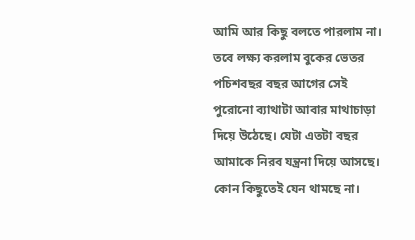আমি আর কিছু বলতে পারলাম না। তবে লক্ষ্য করলাম বুকের ভেতর পচিশবছর বছর আগের সেই পুরোনো ব্যাথাটা আবার মাথাচাড়া দিয়ে উঠেছে। যেটা এতটা বছর আমাকে নিরব যন্ত্রনা দিয়ে আসছে। কোন কিছুতেই যেন থামছে না।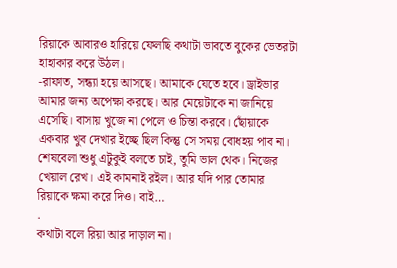রিয়াকে আবারও হারিয়ে ফেলছি কথাটা ভাবতে বুকের ভেতরটা হাহাকার করে উঠল।
-রাফাত, সন্ধ্যা হয়ে আসছে। আমাকে যেতে হবে। ড্রাইভার আমার জন্য অপেক্ষা করছে। আর মেয়েটাকে না জানিয়ে এসেছি। বাসায় খুজে না পেলে ও চিন্তা করবে। ছোঁয়াকে একবার খুব দেখার ইচ্ছে ছিল কিন্তু সে সময় বোধহয় পাব না। শেষবেলা শুধু এটুকুই বলতে চাই, তুমি ভাল থেক। নিজের খেয়াল রেখ। এই কামনাই রইল। আর যদি পার তোমার রিয়াকে ক্ষমা করে দিও। বাই…
.
কথাটা বলে রিয়া আর দাড়াল না।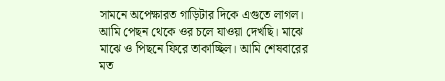সামনে অপেক্ষারত গাড়িটার দিকে এগুতে লাগল। আমি পেছন থেকে ওর চলে যাওয়া দেখছি। মাঝে মাঝে ও পিছনে ফিরে তাকাচ্ছিল। আমি শেষবারের মত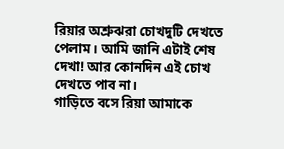রিয়ার অশ্রুঝরা চোখদুটি দেখতে পেলাম। আমি জানি এটাই শেষ দেখা! আর কোনদিন এই চোখ দেখতে পাব না।
গাড়িতে বসে রিয়া আমাকে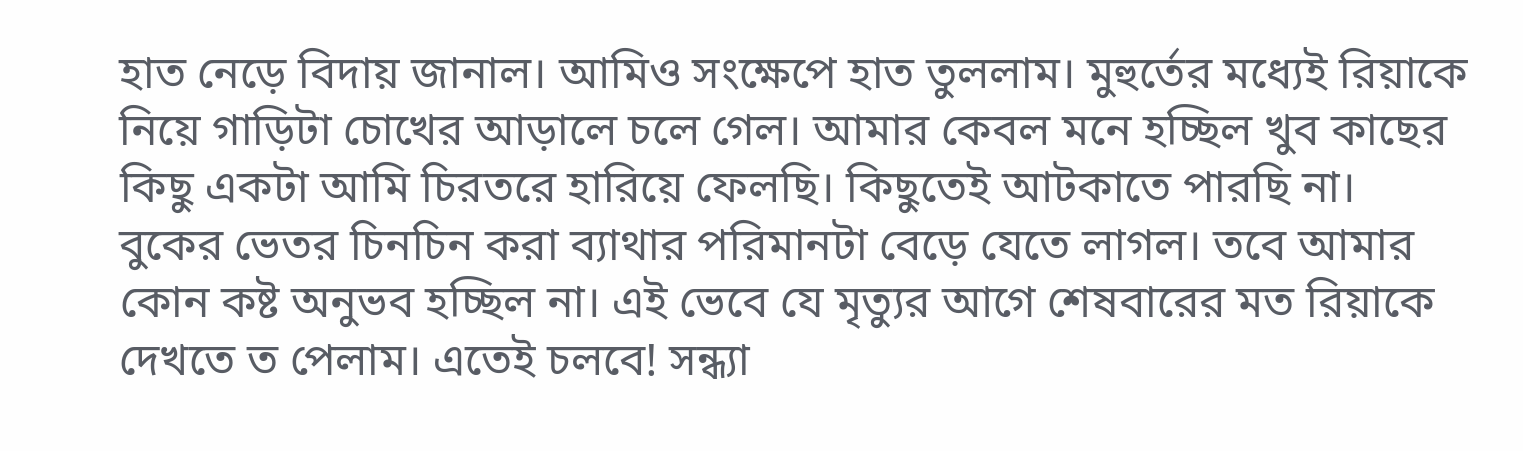হাত নেড়ে বিদায় জানাল। আমিও সংক্ষেপে হাত তুললাম। মুহুর্তের মধ্যেই রিয়াকে নিয়ে গাড়িটা চোখের আড়ালে চলে গেল। আমার কেবল মনে হচ্ছিল খুব কাছের কিছু একটা আমি চিরতরে হারিয়ে ফেলছি। কিছুতেই আটকাতে পারছি না। বুকের ভেতর চিনচিন করা ব্যাথার পরিমানটা বেড়ে যেতে লাগল। তবে আমার কোন কষ্ট অনুভব হচ্ছিল না। এই ভেবে যে মৃত্যুর আগে শেষবারের মত রিয়াকে দেখতে ত পেলাম। এতেই চলবে! সন্ধ্যা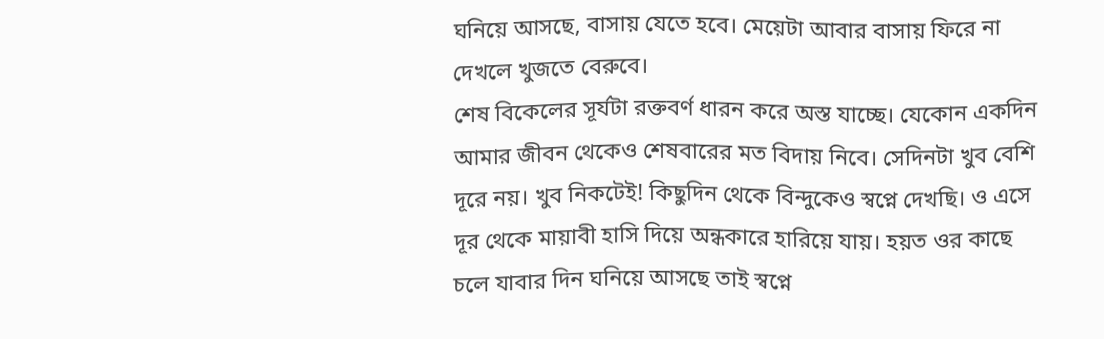ঘনিয়ে আসছে, বাসায় যেতে হবে। মেয়েটা আবার বাসায় ফিরে না দেখলে খুজতে বেরুবে।
শেষ বিকেলের সূর্যটা রক্তবর্ণ ধারন করে অস্ত যাচ্ছে। যেকোন একদিন আমার জীবন থেকেও শেষবারের মত বিদায় নিবে। সেদিনটা খুব বেশি দূরে নয়। খুব নিকটেই! কিছুদিন থেকে বিন্দুকেও স্বপ্নে দেখছি। ও এসে দূর থেকে মায়াবী হাসি দিয়ে অন্ধকারে হারিয়ে যায়। হয়ত ওর কাছে চলে যাবার দিন ঘনিয়ে আসছে তাই স্বপ্নে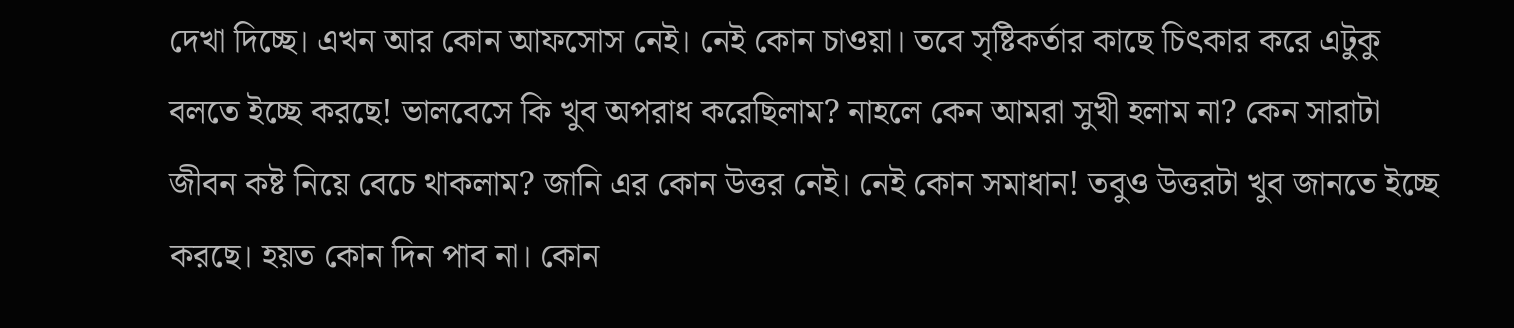দেখা দিচ্ছে। এখন আর কোন আফসোস নেই। নেই কোন চাওয়া। তবে সৃষ্টিকর্তার কাছে চিৎকার করে এটুকু বলতে ইচ্ছে করছে! ভালবেসে কি খুব অপরাধ করেছিলাম? নাহলে কেন আমরা সুখী হলাম না? কেন সারাটা জীবন কষ্ট নিয়ে বেচে থাকলাম? জানি এর কোন উত্তর নেই। নেই কোন সমাধান! তবুও উত্তরটা খুব জানতে ইচ্ছে করছে। হয়ত কোন দিন পাব না। কোন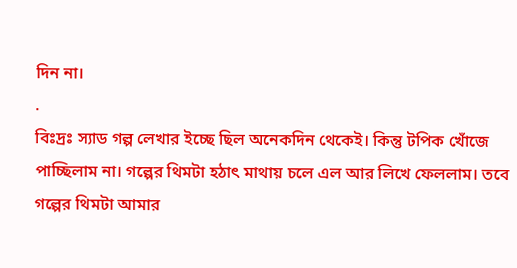দিন না।
.
বিঃদ্রঃ স্যাড গল্প লেখার ইচ্ছে ছিল অনেকদিন থেকেই। কিন্তু টপিক খোঁজে পাচ্ছিলাম না। গল্পের থিমটা হঠাৎ মাথায় চলে এল আর লিখে ফেললাম। তবে গল্পের থিমটা আমার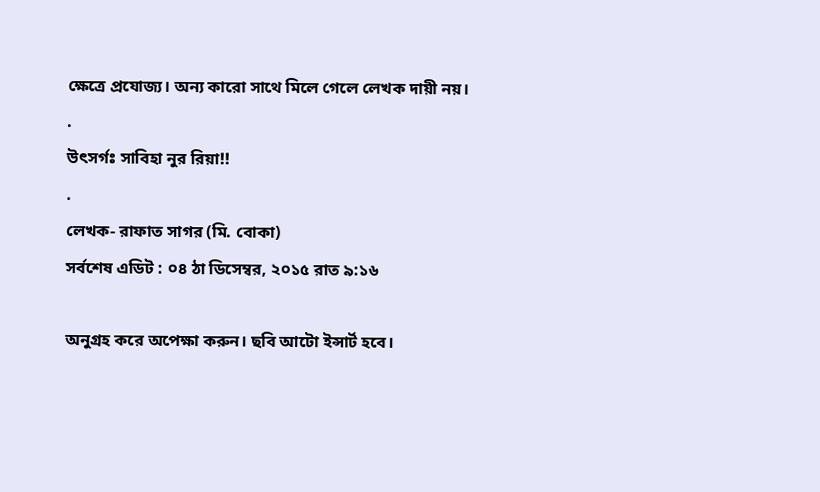ক্ষেত্রে প্রযোজ্য। অন্য কারো সাথে মিলে গেলে লেখক দায়ী নয়।
.
উৎসর্গঃ সাবিহা নুর রিয়া!!
.
লেখক- রাফাত সাগর (মি. বোকা)
সর্বশেষ এডিট : ০৪ ঠা ডিসেম্বর, ২০১৫ রাত ৯:১৬

অনুগ্রহ করে অপেক্ষা করুন। ছবি আটো ইন্সার্ট হবে।